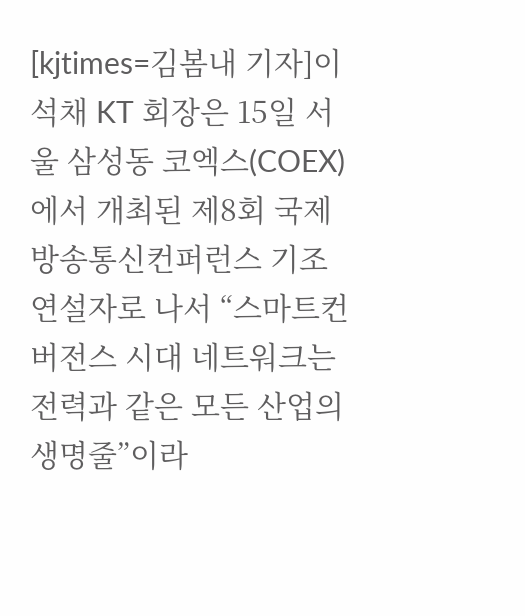[kjtimes=김봄내 기자]이석채 KT 회장은 15일 서울 삼성동 코엑스(COEX)에서 개최된 제8회 국제방송통신컨퍼런스 기조연설자로 나서 “스마트컨버전스 시대 네트워크는 전력과 같은 모든 산업의 생명줄”이라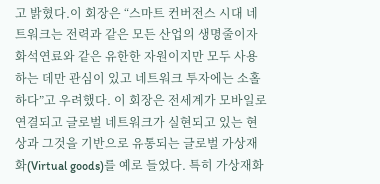고 밝혔다.이 회장은 “스마트 컨버전스 시대 네트워크는 전력과 같은 모든 산업의 생명줄이자 화석연료와 같은 유한한 자원이지만 모두 사용하는 데만 관심이 있고 네트워크 투자에는 소홀하다”고 우려했다. 이 회장은 전세계가 모바일로 연결되고 글로벌 네트워크가 실현되고 있는 현상과 그것을 기반으로 유통되는 글로벌 가상재화(Virtual goods)를 예로 들었다. 특히 가상재화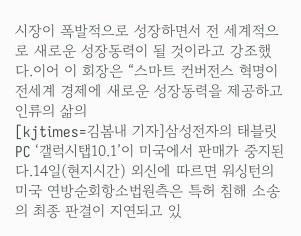시장이 폭발적으로 성장하면서 전 세계적으로 새로운 성장동력이 될 것이라고 강조했다.이어 이 회장은 “스마트 컨버전스 혁명이 전세계 경제에 새로운 성장동력을 제공하고 인류의 삶의
[kjtimes=김봄내 기자]삼성전자의 태블릿PC ‘갤럭시탭10.1’이 미국에서 판매가 중지된다.14일(현지시간) 외신에 따르면 워싱턴의 미국 연방순회항소법원측은 특허 침해 소송의 최종 판결이 지연되고 있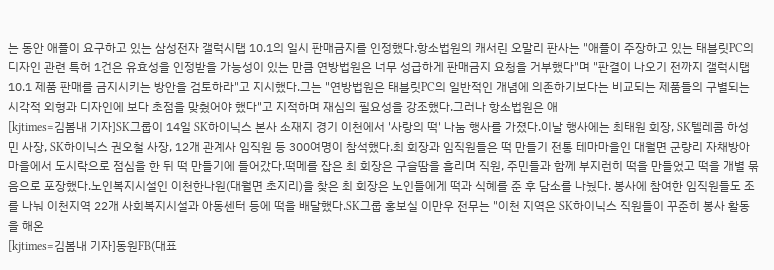는 동안 애플이 요구하고 있는 삼성전자 갤럭시탭 10.1의 일시 판매금지를 인정했다.항소법원의 캐서린 오말리 판사는 "애플이 주장하고 있는 태블릿PC의 디자인 관련 특허 1건은 유효성을 인정받을 가능성이 있는 만큼 연방법원은 너무 성급하게 판매금지 요청을 거부했다"며 "판결이 나오기 전까지 갤럭시탭10.1 제품 판매를 금지시키는 방안을 검토하라"고 지시했다.그는 "연방법원은 태블릿PC의 일반적인 개념에 의존하기보다는 비교되는 제품들의 구별되는 시각적 외형과 디자인에 보다 초점을 맞췄어야 했다"고 지적하며 재심의 필요성을 강조했다.그러나 항소법원은 애
[kjtimes=김봄내 기자]SK그룹이 14일 SK하이닉스 본사 소재지 경기 이천에서 '사랑의 떡' 나눔 행사를 가졌다.이날 행사에는 최태원 회장, SK텔레콤 하성민 사장, SK하이닉스 권오철 사장, 12개 관계사 임직원 등 300여명이 참석했다.최 회장과 임직원들은 떡 만들기 전통 테마마을인 대월면 군량리 자채방아 마을에서 도시락으로 점심을 한 뒤 떡 만들기에 들어갔다.떡메를 잡은 최 회장은 구슬땀을 흘리며 직원, 주민들과 함께 부지런히 떡을 만들었고 떡을 개별 묶음으로 포장했다.노인복지시설인 이천한나원(대월면 초지리)을 찾은 최 회장은 노인들에게 떡과 식혜를 준 후 담소를 나눴다. 봉사에 참여한 임직원들도 조를 나눠 이천지역 22개 사회복지시설과 아동센터 등에 떡을 배달했다.SK그룹 홍보실 이만우 전무는 "이천 지역은 SK하이닉스 직원들이 꾸준히 봉사 활동을 해온
[kjtimes=김봄내 기자]동원FB(대표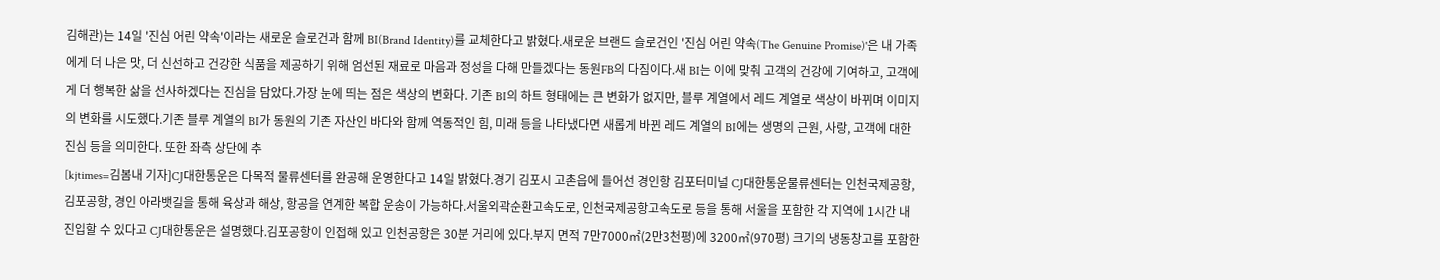김해관)는 14일 '진심 어린 약속'이라는 새로운 슬로건과 함께 BI(Brand Identity)를 교체한다고 밝혔다.새로운 브랜드 슬로건인 '진심 어린 약속(The Genuine Promise)'은 내 가족에게 더 나은 맛, 더 신선하고 건강한 식품을 제공하기 위해 엄선된 재료로 마음과 정성을 다해 만들겠다는 동원FB의 다짐이다.새 BI는 이에 맞춰 고객의 건강에 기여하고, 고객에게 더 행복한 삶을 선사하겠다는 진심을 담았다.가장 눈에 띄는 점은 색상의 변화다. 기존 BI의 하트 형태에는 큰 변화가 없지만, 블루 계열에서 레드 계열로 색상이 바뀌며 이미지의 변화를 시도했다.기존 블루 계열의 BI가 동원의 기존 자산인 바다와 함께 역동적인 힘, 미래 등을 나타냈다면 새롭게 바뀐 레드 계열의 BI에는 생명의 근원, 사랑, 고객에 대한 진심 등을 의미한다. 또한 좌측 상단에 추
[kjtimes=김봄내 기자]CJ대한통운은 다목적 물류센터를 완공해 운영한다고 14일 밝혔다.경기 김포시 고촌읍에 들어선 경인항 김포터미널 CJ대한통운물류센터는 인천국제공항, 김포공항, 경인 아라뱃길을 통해 육상과 해상, 항공을 연계한 복합 운송이 가능하다.서울외곽순환고속도로, 인천국제공항고속도로 등을 통해 서울을 포함한 각 지역에 1시간 내 진입할 수 있다고 CJ대한통운은 설명했다.김포공항이 인접해 있고 인천공항은 30분 거리에 있다.부지 면적 7만7000㎡(2만3천평)에 3200㎡(970평) 크기의 냉동창고를 포함한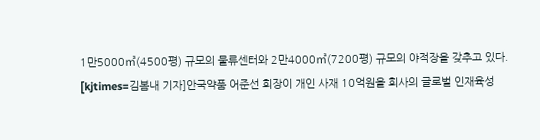1만5000㎡(4500평) 규모의 물류센터와 2만4000㎡(7200평) 규모의 야적장을 갖추고 있다.
[kjtimes=김봄내 기자]안국약품 어준선 회장이 개인 사재 10억원을 회사의 글로벌 인재육성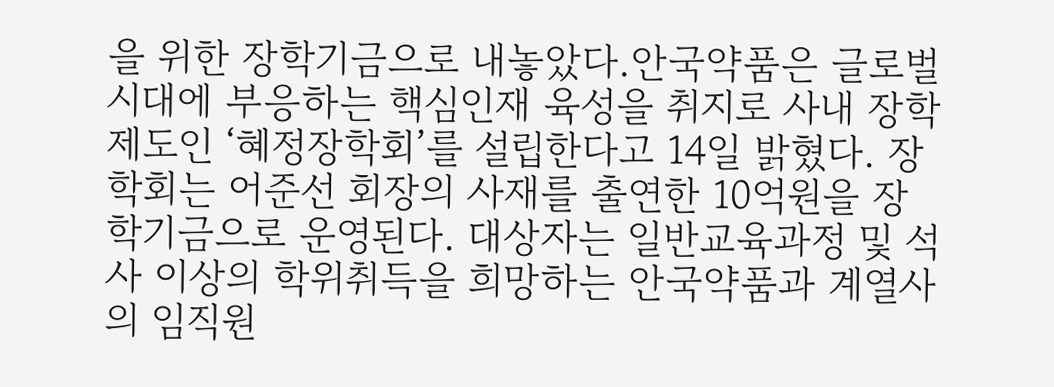을 위한 장학기금으로 내놓았다.안국약품은 글로벌시대에 부응하는 핵심인재 육성을 취지로 사내 장학제도인 ‘혜정장학회’를 설립한다고 14일 밝혔다. 장학회는 어준선 회장의 사재를 출연한 10억원을 장학기금으로 운영된다. 대상자는 일반교육과정 및 석사 이상의 학위취득을 희망하는 안국약품과 계열사의 임직원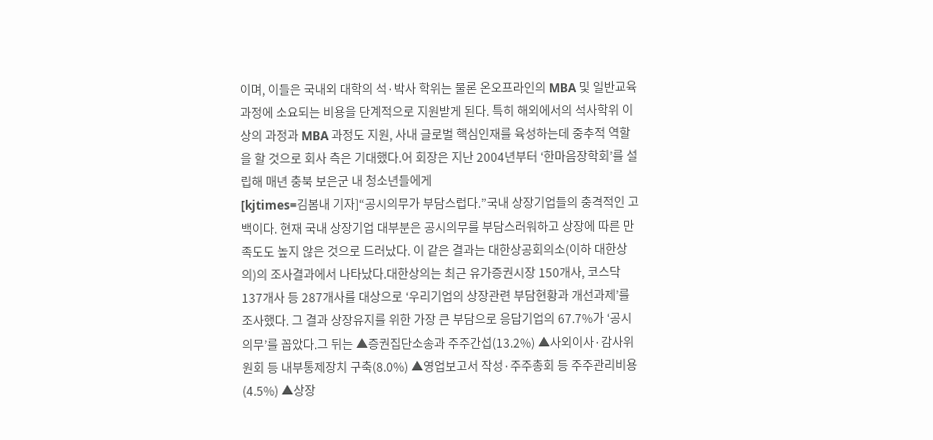이며, 이들은 국내외 대학의 석·박사 학위는 물론 온오프라인의 MBA 및 일반교육과정에 소요되는 비용을 단계적으로 지원받게 된다. 특히 해외에서의 석사학위 이상의 과정과 MBA 과정도 지원, 사내 글로벌 핵심인재를 육성하는데 중추적 역할을 할 것으로 회사 측은 기대했다.어 회장은 지난 2004년부터 ‘한마음장학회’를 설립해 매년 충북 보은군 내 청소년들에게
[kjtimes=김봄내 기자]“공시의무가 부담스럽다.”국내 상장기업들의 충격적인 고백이다. 현재 국내 상장기업 대부분은 공시의무를 부담스러워하고 상장에 따른 만족도도 높지 않은 것으로 드러났다. 이 같은 결과는 대한상공회의소(이하 대한상의)의 조사결과에서 나타났다.대한상의는 최근 유가증권시장 150개사, 코스닥 137개사 등 287개사를 대상으로 ‘우리기업의 상장관련 부담현황과 개선과제’를 조사했다. 그 결과 상장유지를 위한 가장 큰 부담으로 응답기업의 67.7%가 ‘공시의무’를 꼽았다.그 뒤는 ▲증권집단소송과 주주간섭(13.2%) ▲사외이사·감사위원회 등 내부통제장치 구축(8.0%) ▲영업보고서 작성·주주총회 등 주주관리비용(4.5%) ▲상장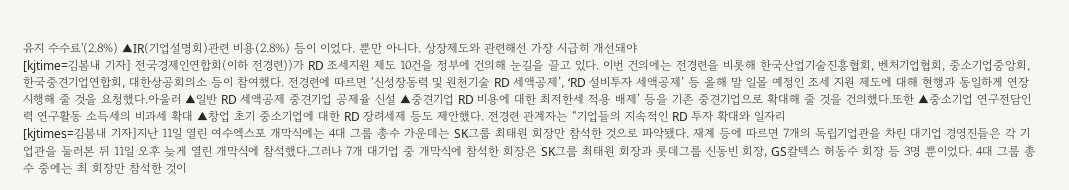유지 수수료'(2.8%) ▲IR(기업설명회)관련 비용(2.8%) 등이 이었다. 뿐만 아니다. 상장제도와 관련해선 가장 시급히 개선돼야
[kjtime=김봄내 기자] 전국경제인연합회(이하 전경련))가 RD 조세지원 제도 10건을 정부에 건의해 눈길을 끌고 있다. 이번 건의에는 전경련을 비롯해 한국산업기술진흥협회, 벤처기업협회, 중소기업중앙회, 한국중견기업연합회, 대한상공회의소 등이 참여했다. 전경련에 따르면 ‘신성장동력 및 원천기술 RD 세액공제’, ‘RD 설비투자 세액공제’ 등 올해 말 일몰 예정인 조세 지원 제도에 대해 현행과 동일하게 연장 시행해 줄 것을 요청했다.아울러 ▲일반 RD 세액공제 중견기업 공제율 신설 ▲중견기업 RD 비용에 대한 최저한세 적용 배제’ 등을 기존 중견기업으로 확대해 줄 것을 건의했다.또한 ▲중소기업 연구전담인력 연구활동 소득세의 비과세 확대 ▲창업 초기 중소기업에 대한 RD 장려세제 등도 제안했다. 전경련 관계자는 “기업들의 지속적인 RD 투자 확대와 일자리
[kjtimes=김봄내 기자]지난 11일 열린 여수엑스포 개막식에는 4대 그룹 총수 가운데는 SK그룹 최태원 회장만 참석한 것으로 파악됐다. 재계 등에 따르면 7개의 독립기업관을 차린 대기업 경영진들은 각 기업관을 둘러본 뒤 11일 오후 늦게 열린 개막식에 참석했다.그러나 7개 대기업 중 개막식에 참석한 회장은 SK그룹 최태원 회장과 롯데그룹 신동빈 회장, GS칼텍스 허동수 회장 등 3명 뿐이었다. 4대 그룹 총수 중에는 최 회장만 참석한 것이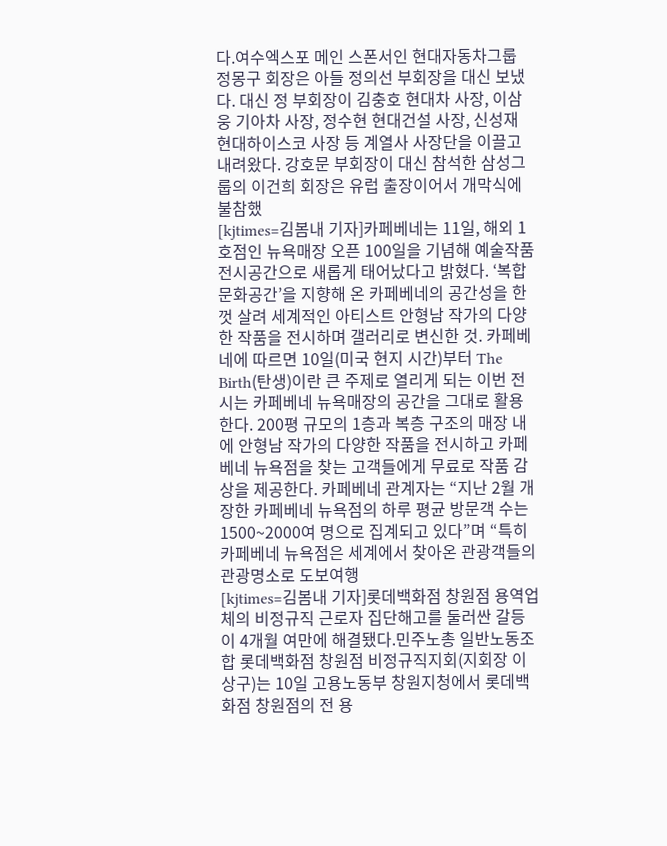다.여수엑스포 메인 스폰서인 현대자동차그룹 정몽구 회장은 아들 정의선 부회장을 대신 보냈다. 대신 정 부회장이 김충호 현대차 사장, 이삼웅 기아차 사장, 정수현 현대건설 사장, 신성재 현대하이스코 사장 등 계열사 사장단을 이끌고 내려왔다. 강호문 부회장이 대신 참석한 삼성그룹의 이건희 회장은 유럽 출장이어서 개막식에 불참했
[kjtimes=김봄내 기자]카페베네는 11일, 해외 1호점인 뉴욕매장 오픈 100일을 기념해 예술작품 전시공간으로 새롭게 태어났다고 밝혔다. ‘복합문화공간’을 지향해 온 카페베네의 공간성을 한껏 살려 세계적인 아티스트 안형남 작가의 다양한 작품을 전시하며 갤러리로 변신한 것. 카페베네에 따르면 10일(미국 현지 시간)부터 The Birth(탄생)이란 큰 주제로 열리게 되는 이번 전시는 카페베네 뉴욕매장의 공간을 그대로 활용한다. 200평 규모의 1층과 복층 구조의 매장 내에 안형남 작가의 다양한 작품을 전시하고 카페베네 뉴욕점을 찾는 고객들에게 무료로 작품 감상을 제공한다. 카페베네 관계자는 “지난 2월 개장한 카페베네 뉴욕점의 하루 평균 방문객 수는 1500~2000여 명으로 집계되고 있다”며 “특히 카페베네 뉴욕점은 세계에서 찾아온 관광객들의 관광명소로 도보여행
[kjtimes=김봄내 기자]롯데백화점 창원점 용역업체의 비정규직 근로자 집단해고를 둘러싼 갈등이 4개월 여만에 해결됐다.민주노총 일반노동조합 롯데백화점 창원점 비정규직지회(지회장 이상구)는 10일 고용노동부 창원지청에서 롯데백화점 창원점의 전 용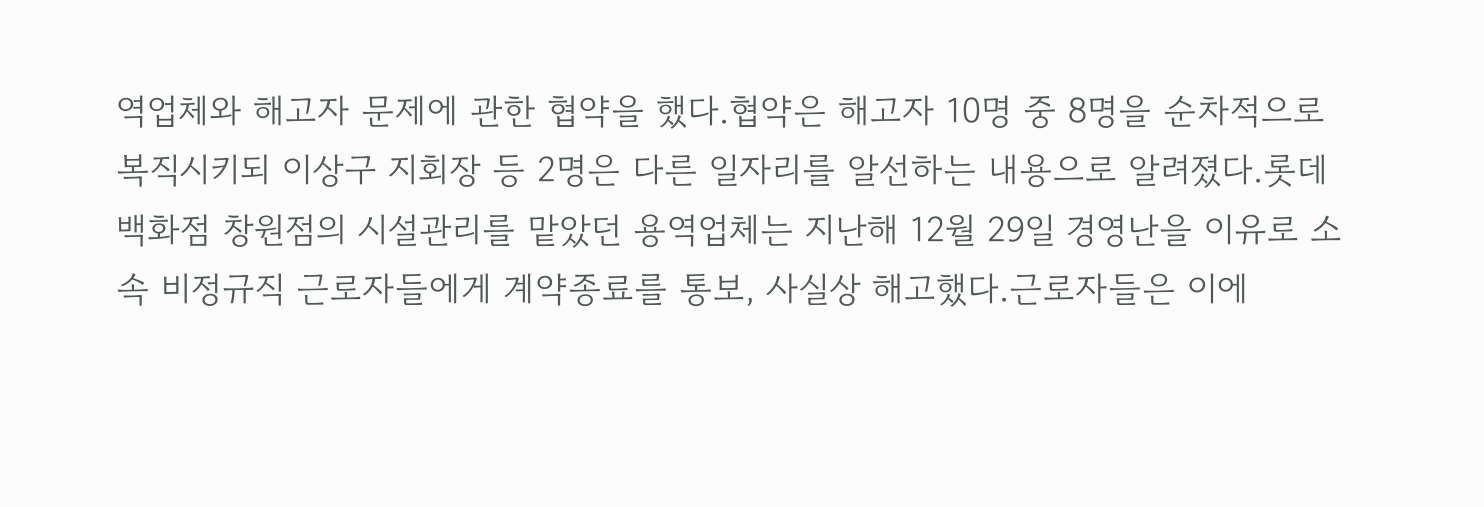역업체와 해고자 문제에 관한 협약을 했다.협약은 해고자 10명 중 8명을 순차적으로 복직시키되 이상구 지회장 등 2명은 다른 일자리를 알선하는 내용으로 알려졌다.롯데백화점 창원점의 시설관리를 맡았던 용역업체는 지난해 12월 29일 경영난을 이유로 소속 비정규직 근로자들에게 계약종료를 통보, 사실상 해고했다.근로자들은 이에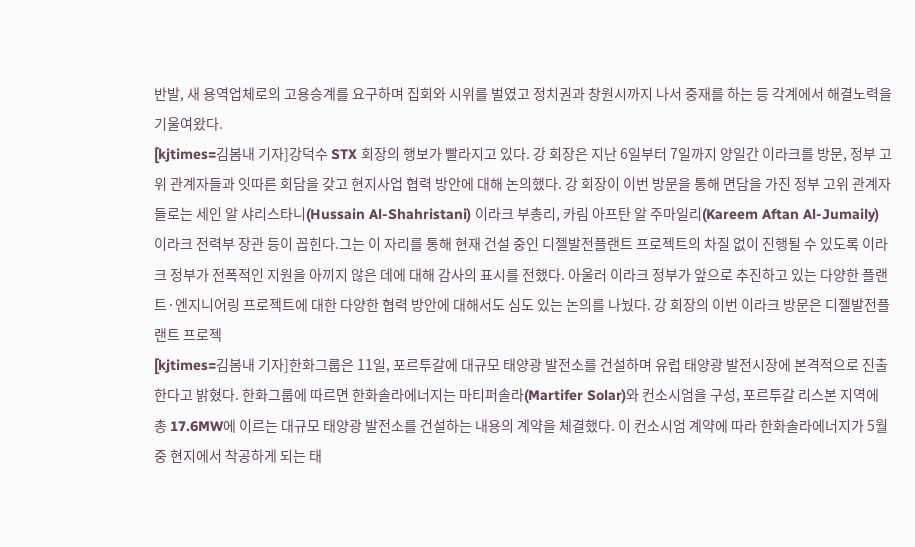반발, 새 용역업체로의 고용승계를 요구하며 집회와 시위를 벌였고 정치권과 창원시까지 나서 중재를 하는 등 각계에서 해결노력을 기울여왔다.
[kjtimes=김봄내 기자]강덕수 STX 회장의 행보가 빨라지고 있다. 강 회장은 지난 6일부터 7일까지 양일간 이라크를 방문, 정부 고위 관계자들과 잇따른 회담을 갖고 현지사업 협력 방안에 대해 논의했다. 강 회장이 이번 방문을 통해 면담을 가진 정부 고위 관계자들로는 세인 알 샤리스타니(Hussain Al-Shahristani) 이라크 부총리, 카림 아프탄 알 주마일리(Kareem Aftan Al-Jumaily) 이라크 전력부 장관 등이 꼽힌다.그는 이 자리를 통해 현재 건설 중인 디젤발전플랜트 프로젝트의 차질 없이 진행될 수 있도록 이라크 정부가 전폭적인 지원을 아끼지 않은 데에 대해 감사의 표시를 전했다. 아울러 이라크 정부가 앞으로 추진하고 있는 다양한 플랜트·엔지니어링 프로젝트에 대한 다양한 협력 방안에 대해서도 심도 있는 논의를 나눴다. 강 회장의 이번 이라크 방문은 디젤발전플랜트 프로젝
[kjtimes=김봄내 기자]한화그룹은 11일, 포르투갈에 대규모 태양광 발전소를 건설하며 유럽 태양광 발전시장에 본격적으로 진출한다고 밝혔다. 한화그룹에 따르면 한화솔라에너지는 마티퍼솔라(Martifer Solar)와 컨소시엄을 구성, 포르투갈 리스본 지역에 총 17.6MW에 이르는 대규모 태양광 발전소를 건설하는 내용의 계약을 체결했다. 이 컨소시엄 계약에 따라 한화솔라에너지가 5월 중 현지에서 착공하게 되는 태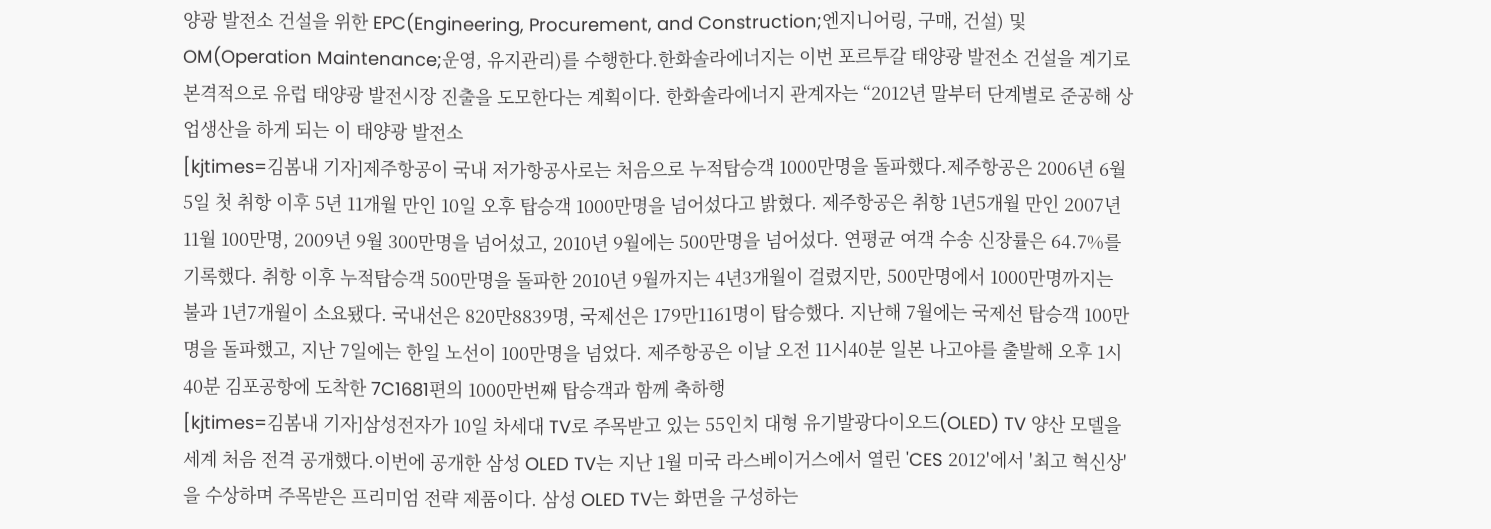양광 발전소 건설을 위한 EPC(Engineering, Procurement, and Construction;엔지니어링, 구매, 건설) 및 OM(Operation Maintenance;운영, 유지관리)를 수행한다.한화솔라에너지는 이번 포르투갈 태양광 발전소 건설을 계기로 본격적으로 유럽 태양광 발전시장 진출을 도모한다는 계획이다. 한화솔라에너지 관계자는 “2012년 말부터 단계별로 준공해 상업생산을 하게 되는 이 태양광 발전소
[kjtimes=김봄내 기자]제주항공이 국내 저가항공사로는 처음으로 누적탑승객 1000만명을 돌파했다.제주항공은 2006년 6월 5일 첫 취항 이후 5년 11개월 만인 10일 오후 탑승객 1000만명을 넘어섰다고 밝혔다. 제주항공은 취항 1년5개월 만인 2007년 11월 100만명, 2009년 9월 300만명을 넘어섰고, 2010년 9월에는 500만명을 넘어섰다. 연평균 여객 수송 신장률은 64.7%를 기록했다. 취항 이후 누적탑승객 500만명을 돌파한 2010년 9월까지는 4년3개월이 걸렸지만, 500만명에서 1000만명까지는 불과 1년7개월이 소요됐다. 국내선은 820만8839명, 국제선은 179만1161명이 탑승했다. 지난해 7월에는 국제선 탑승객 100만명을 돌파했고, 지난 7일에는 한일 노선이 100만명을 넘었다. 제주항공은 이날 오전 11시40분 일본 나고야를 출발해 오후 1시40분 김포공항에 도착한 7C1681편의 1000만번째 탑승객과 함께 축하행
[kjtimes=김봄내 기자]삼성전자가 10일 차세대 TV로 주목받고 있는 55인치 대형 유기발광다이오드(OLED) TV 양산 모델을 세계 처음 전격 공개했다.이번에 공개한 삼성 OLED TV는 지난 1월 미국 라스베이거스에서 열린 'CES 2012'에서 '최고 혁신상'을 수상하며 주목받은 프리미엄 전략 제품이다. 삼성 OLED TV는 화면을 구성하는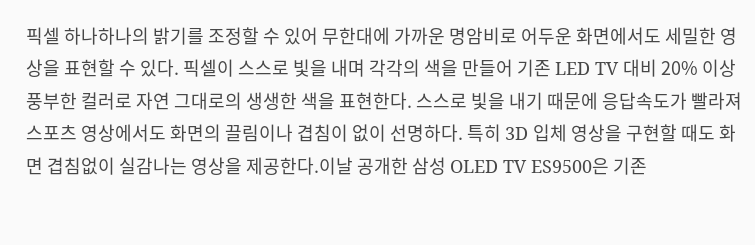픽셀 하나하나의 밝기를 조정할 수 있어 무한대에 가까운 명암비로 어두운 화면에서도 세밀한 영상을 표현할 수 있다. 픽셀이 스스로 빛을 내며 각각의 색을 만들어 기존 LED TV 대비 20% 이상 풍부한 컬러로 자연 그대로의 생생한 색을 표현한다. 스스로 빛을 내기 때문에 응답속도가 빨라져 스포츠 영상에서도 화면의 끌림이나 겹침이 없이 선명하다. 특히 3D 입체 영상을 구현할 때도 화면 겹침없이 실감나는 영상을 제공한다.이날 공개한 삼성 OLED TV ES9500은 기존